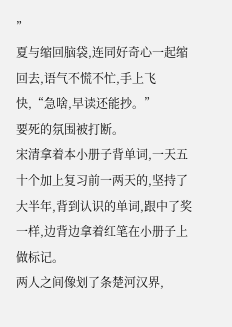”
夏与缩回脑袋,连同好奇心一起缩回去,语气不慌不忙,手上飞快,“急啥,早读还能抄。”
要死的氛围被打断。
宋清拿着本小册子背单词,一天五十个加上复习前一两天的,坚持了大半年,背到认识的单词,跟中了奖一样,边背边拿着红笔在小册子上做标记。
两人之间像划了条楚河汉界,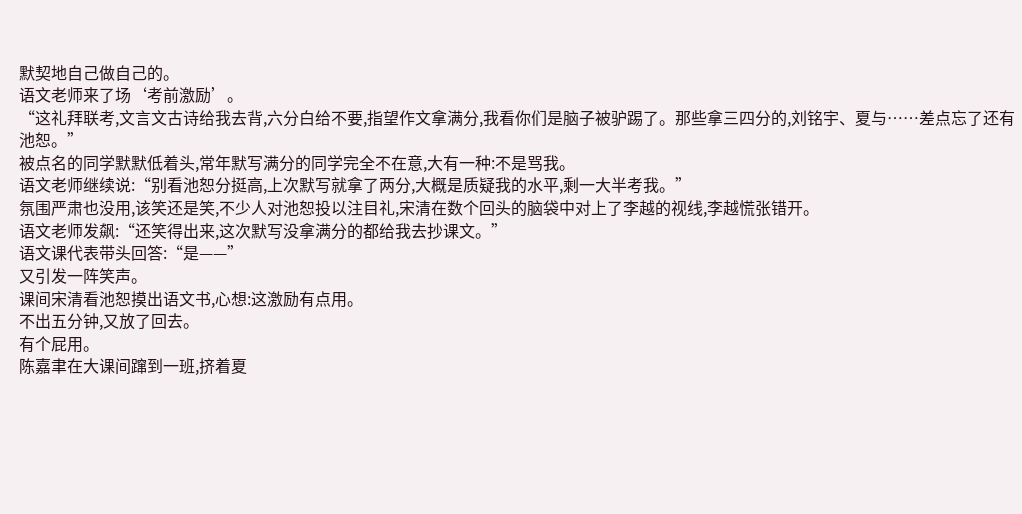默契地自己做自己的。
语文老师来了场‘考前激励’。
“这礼拜联考,文言文古诗给我去背,六分白给不要,指望作文拿满分,我看你们是脑子被驴踢了。那些拿三四分的,刘铭宇、夏与……差点忘了还有池恕。”
被点名的同学默默低着头,常年默写满分的同学完全不在意,大有一种:不是骂我。
语文老师继续说:“别看池恕分挺高,上次默写就拿了两分,大概是质疑我的水平,剩一大半考我。”
氛围严肃也没用,该笑还是笑,不少人对池恕投以注目礼,宋清在数个回头的脑袋中对上了李越的视线,李越慌张错开。
语文老师发飙:“还笑得出来,这次默写没拿满分的都给我去抄课文。”
语文课代表带头回答:“是——”
又引发一阵笑声。
课间宋清看池恕摸出语文书,心想:这激励有点用。
不出五分钟,又放了回去。
有个屁用。
陈嘉聿在大课间蹿到一班,挤着夏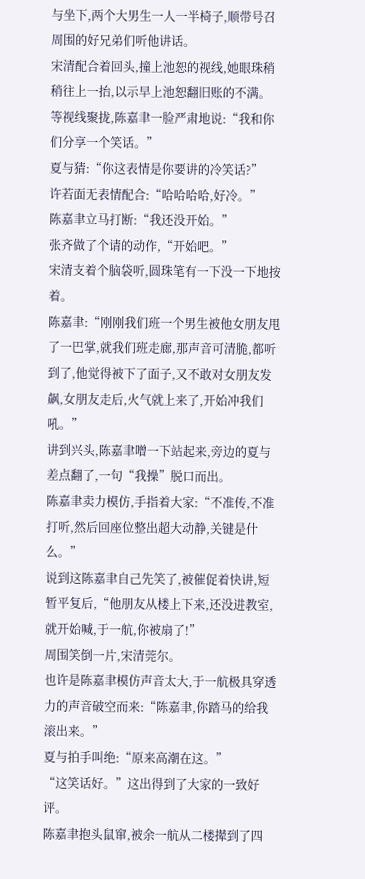与坐下,两个大男生一人一半椅子,顺带号召周围的好兄弟们听他讲话。
宋清配合着回头,撞上池恕的视线,她眼珠稍稍往上一抬,以示早上池恕翻旧账的不满。
等视线聚拢,陈嘉聿一脸严肃地说:“我和你们分享一个笑话。”
夏与猜:“你这表情是你要讲的冷笑话?”
许若面无表情配合:“哈哈哈哈,好冷。”
陈嘉聿立马打断:“我还没开始。”
张齐做了个请的动作,“开始吧。”
宋清支着个脑袋听,圆珠笔有一下没一下地按着。
陈嘉聿:“刚刚我们班一个男生被他女朋友甩了一巴掌,就我们班走廊,那声音可清脆,都听到了,他觉得被下了面子,又不敢对女朋友发飙,女朋友走后,火气就上来了,开始冲我们吼。”
讲到兴头,陈嘉聿噌一下站起来,旁边的夏与差点翻了,一句“我操”脱口而出。
陈嘉聿卖力模仿,手指着大家:“不准传,不准打听,然后回座位整出超大动静,关键是什么。”
说到这陈嘉聿自己先笑了,被催促着快讲,短暂平复后,“他朋友从楼上下来,还没进教室,就开始喊,于一航,你被扇了!”
周围笑倒一片,宋清莞尔。
也许是陈嘉聿模仿声音太大,于一航极具穿透力的声音破空而来:“陈嘉聿,你踏马的给我滚出来。”
夏与拍手叫绝:“原来高潮在这。”
“这笑话好。”这出得到了大家的一致好评。
陈嘉聿抱头鼠窜,被余一航从二楼撵到了四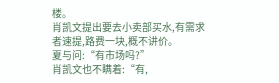楼。
肖凯文提出要去小卖部买水,有需求者速提,路费一块,概不讲价。
夏与问:“有市场吗?”
肖凯文也不瞒着:“有,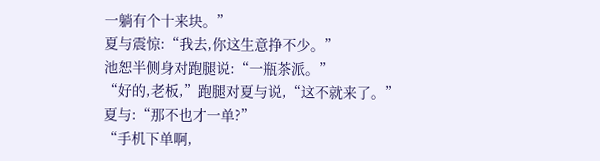一躺有个十来块。”
夏与震惊:“我去,你这生意挣不少。”
池恕半侧身对跑腿说:“一瓶茶派。”
“好的,老板,”跑腿对夏与说,“这不就来了。”
夏与:“那不也才一单?”
“手机下单啊,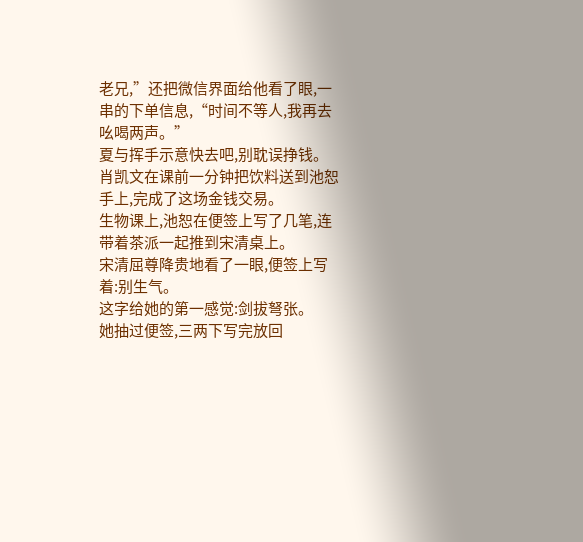老兄,”还把微信界面给他看了眼,一串的下单信息,“时间不等人,我再去吆喝两声。”
夏与挥手示意快去吧,别耽误挣钱。
肖凯文在课前一分钟把饮料送到池恕手上,完成了这场金钱交易。
生物课上,池恕在便签上写了几笔,连带着茶派一起推到宋清桌上。
宋清屈尊降贵地看了一眼,便签上写着:别生气。
这字给她的第一感觉:剑拔弩张。
她抽过便签,三两下写完放回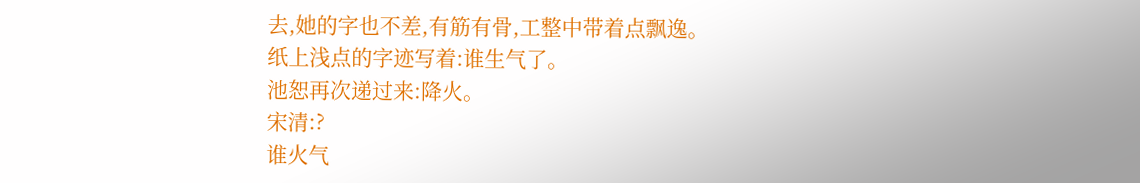去,她的字也不差,有筋有骨,工整中带着点飘逸。
纸上浅点的字迹写着:谁生气了。
池恕再次递过来:降火。
宋清:?
谁火气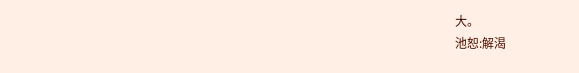大。
池恕:解渴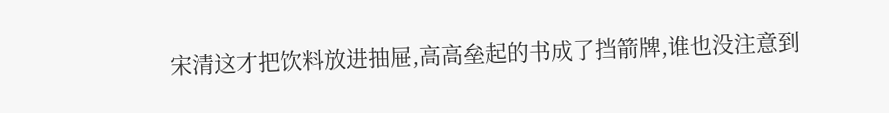宋清这才把饮料放进抽屉,高高垒起的书成了挡箭牌,谁也没注意到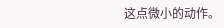这点微小的动作。